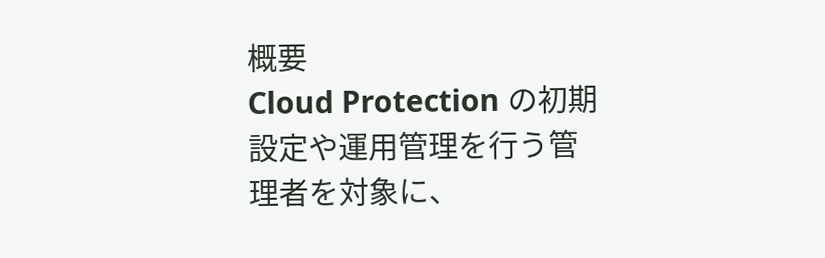概要
Cloud Protection の初期設定や運用管理を行う管理者を対象に、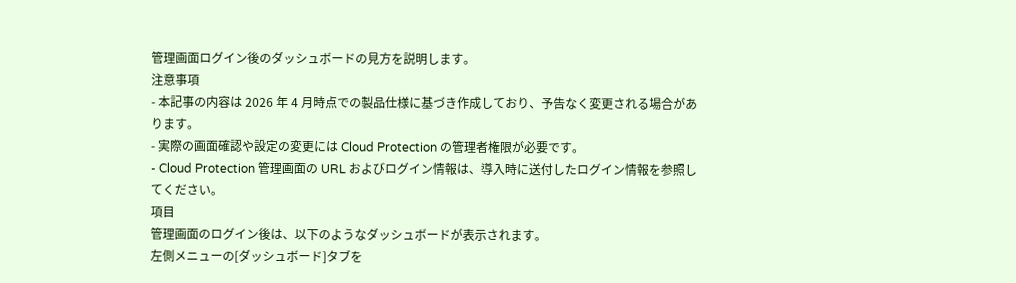管理画面ログイン後のダッシュボードの見方を説明します。
注意事項
- 本記事の内容は 2026 年 4 月時点での製品仕様に基づき作成しており、予告なく変更される場合があります。
- 実際の画面確認や設定の変更には Cloud Protection の管理者権限が必要です。
- Cloud Protection 管理画面の URL およびログイン情報は、導入時に送付したログイン情報を参照してください。
項目
管理画面のログイン後は、以下のようなダッシュボードが表示されます。
左側メニューの[ダッシュボード]タブを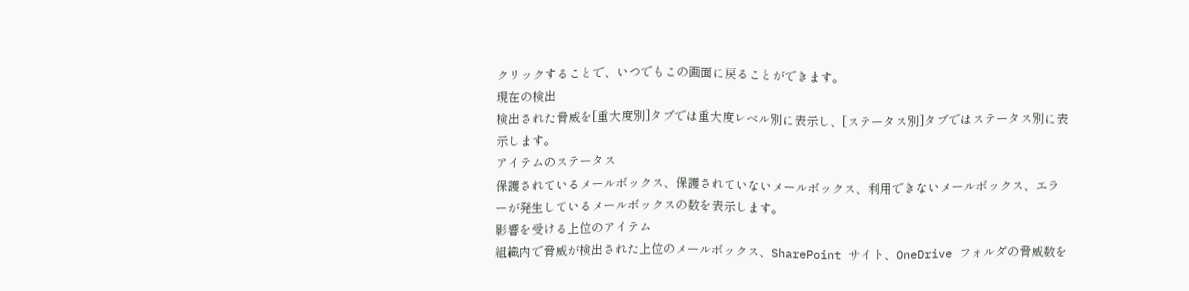クリックすることで、いつでもこの画面に戻ることができます。
現在の検出
検出された脅威を[重大度別]タブでは重大度レベル別に表示し、[ステータス別]タブではステータス別に表示します。
アイテムのステータス
保護されているメールボックス、保護されていないメールボックス、利用できないメールボックス、エラーが発生しているメールボックスの数を表示します。
影響を受ける上位のアイテム
組織内で脅威が検出された上位のメールボックス、SharePoint サイト、OneDrive フォルダの脅威数を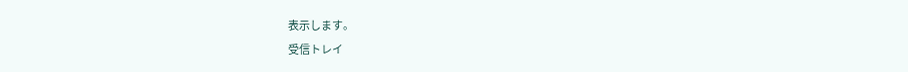表示します。
受信トレイ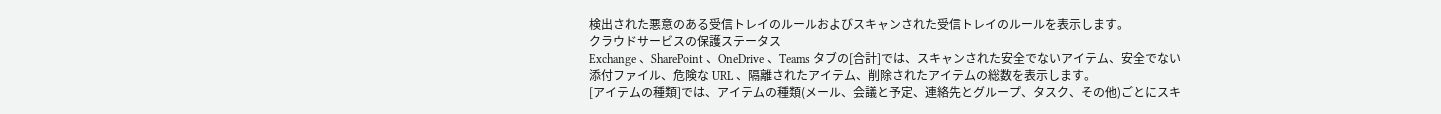検出された悪意のある受信トレイのルールおよびスキャンされた受信トレイのルールを表示します。
クラウドサービスの保護ステータス
Exchange 、SharePoint 、OneDrive 、Teams タブの[合計]では、スキャンされた安全でないアイテム、安全でない添付ファイル、危険な URL 、隔離されたアイテム、削除されたアイテムの総数を表示します。
[アイテムの種類]では、アイテムの種類(メール、会議と予定、連絡先とグループ、タスク、その他)ごとにスキ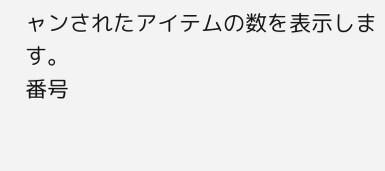ャンされたアイテムの数を表示します。
番号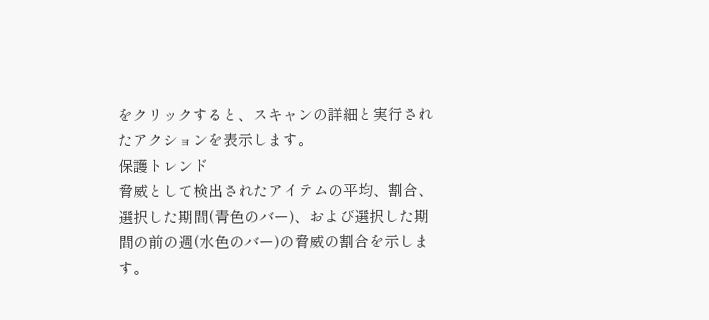をクリックすると、スキャンの詳細と実行されたアクションを表示します。
保護トレンド
脅威として検出されたアイテムの平均、割合、選択した期間(青色のバー)、および選択した期間の前の週(水色のバー)の脅威の割合を示します。